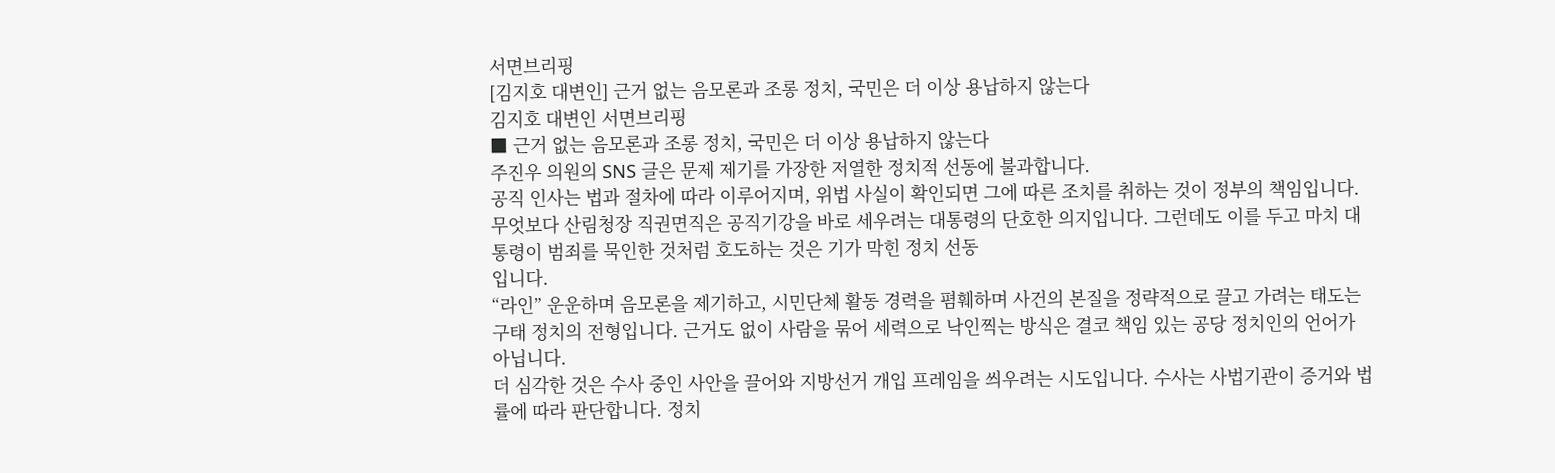서면브리핑
[김지호 대변인] 근거 없는 음모론과 조롱 정치, 국민은 더 이상 용납하지 않는다
김지호 대변인 서면브리핑
■ 근거 없는 음모론과 조롱 정치, 국민은 더 이상 용납하지 않는다
주진우 의원의 SNS 글은 문제 제기를 가장한 저열한 정치적 선동에 불과합니다.
공직 인사는 법과 절차에 따라 이루어지며, 위법 사실이 확인되면 그에 따른 조치를 취하는 것이 정부의 책임입니다.
무엇보다 산림청장 직권면직은 공직기강을 바로 세우려는 대통령의 단호한 의지입니다. 그런데도 이를 두고 마치 대통령이 범죄를 묵인한 것처럼 호도하는 것은 기가 막힌 정치 선동
입니다.
“라인” 운운하며 음모론을 제기하고, 시민단체 활동 경력을 폄훼하며 사건의 본질을 정략적으로 끌고 가려는 태도는 구태 정치의 전형입니다. 근거도 없이 사람을 묶어 세력으로 낙인찍는 방식은 결코 책임 있는 공당 정치인의 언어가 아닙니다.
더 심각한 것은 수사 중인 사안을 끌어와 지방선거 개입 프레임을 씌우려는 시도입니다. 수사는 사법기관이 증거와 법률에 따라 판단합니다. 정치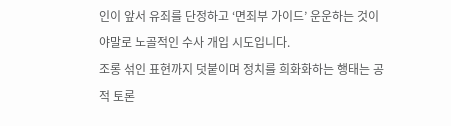인이 앞서 유죄를 단정하고 ‘면죄부 가이드’ 운운하는 것이야말로 노골적인 수사 개입 시도입니다.
조롱 섞인 표현까지 덧붙이며 정치를 희화화하는 행태는 공적 토론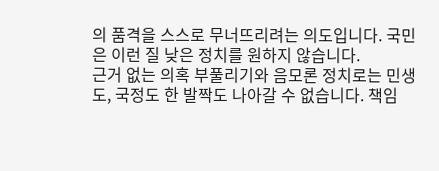의 품격을 스스로 무너뜨리려는 의도입니다. 국민은 이런 질 낮은 정치를 원하지 않습니다.
근거 없는 의혹 부풀리기와 음모론 정치로는 민생도, 국정도 한 발짝도 나아갈 수 없습니다. 책임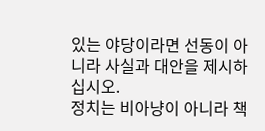있는 야당이라면 선동이 아니라 사실과 대안을 제시하십시오.
정치는 비아냥이 아니라 책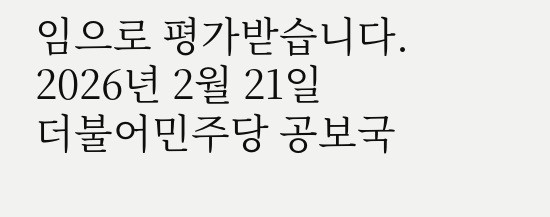임으로 평가받습니다.
2026년 2월 21일
더불어민주당 공보국